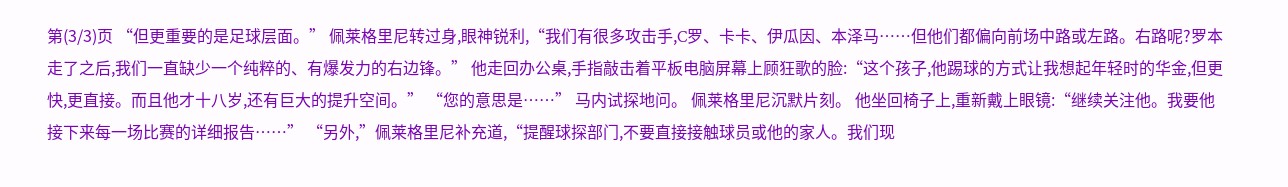第(3/3)页 “但更重要的是足球层面。” 佩莱格里尼转过身,眼神锐利,“我们有很多攻击手,C罗、卡卡、伊瓜因、本泽马……但他们都偏向前场中路或左路。右路呢?罗本走了之后,我们一直缺少一个纯粹的、有爆发力的右边锋。” 他走回办公桌,手指敲击着平板电脑屏幕上顾狂歌的脸:“这个孩子,他踢球的方式让我想起年轻时的华金,但更快,更直接。而且他才十八岁,还有巨大的提升空间。” “您的意思是……” 马内试探地问。 佩莱格里尼沉默片刻。 他坐回椅子上,重新戴上眼镜:“继续关注他。我要他接下来每一场比赛的详细报告……” “另外,”佩莱格里尼补充道,“提醒球探部门,不要直接接触球员或他的家人。我们现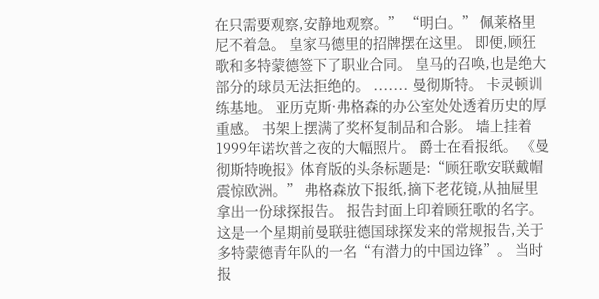在只需要观察,安静地观察。” “明白。” 佩莱格里尼不着急。 皇家马德里的招牌摆在这里。 即便,顾狂歌和多特蒙德签下了职业合同。 皇马的召唤,也是绝大部分的球员无法拒绝的。 ....... 曼彻斯特。 卡灵顿训练基地。 亚历克斯·弗格森的办公室处处透着历史的厚重感。 书架上摆满了奖杯复制品和合影。 墙上挂着1999年诺坎普之夜的大幅照片。 爵士在看报纸。 《曼彻斯特晚报》体育版的头条标题是:“顾狂歌安联戴帽震惊欧洲。” 弗格森放下报纸,摘下老花镜,从抽屉里拿出一份球探报告。 报告封面上印着顾狂歌的名字。 这是一个星期前曼联驻德国球探发来的常规报告,关于多特蒙德青年队的一名“有潜力的中国边锋”。 当时报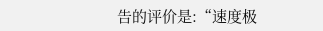告的评价是:“速度极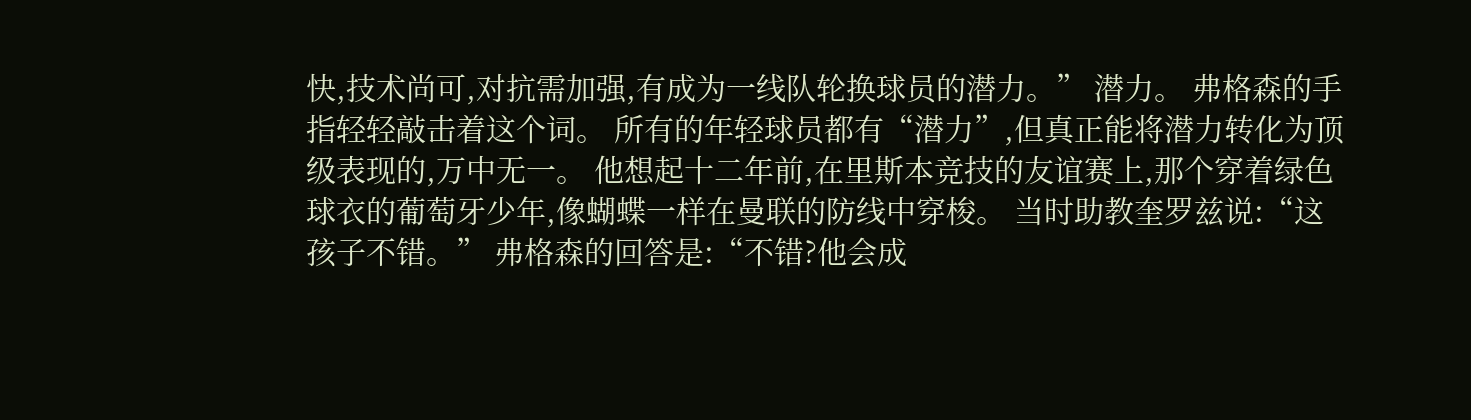快,技术尚可,对抗需加强,有成为一线队轮换球员的潜力。” 潜力。 弗格森的手指轻轻敲击着这个词。 所有的年轻球员都有“潜力”,但真正能将潜力转化为顶级表现的,万中无一。 他想起十二年前,在里斯本竞技的友谊赛上,那个穿着绿色球衣的葡萄牙少年,像蝴蝶一样在曼联的防线中穿梭。 当时助教奎罗兹说:“这孩子不错。” 弗格森的回答是:“不错?他会成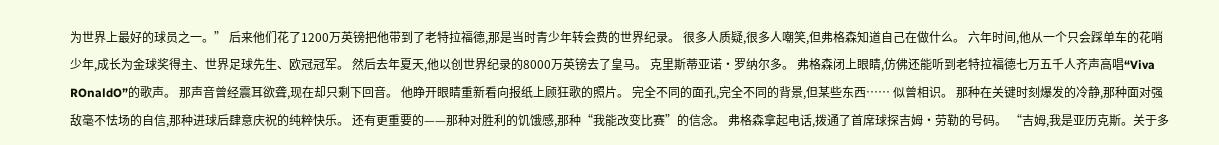为世界上最好的球员之一。” 后来他们花了1200万英镑把他带到了老特拉福德,那是当时青少年转会费的世界纪录。 很多人质疑,很多人嘲笑,但弗格森知道自己在做什么。 六年时间,他从一个只会踩单车的花哨少年,成长为金球奖得主、世界足球先生、欧冠冠军。 然后去年夏天,他以创世界纪录的8000万英镑去了皇马。 克里斯蒂亚诺·罗纳尔多。 弗格森闭上眼睛,仿佛还能听到老特拉福德七万五千人齐声高唱“Viva ROnaldO”的歌声。 那声音曾经震耳欲聋,现在却只剩下回音。 他睁开眼睛重新看向报纸上顾狂歌的照片。 完全不同的面孔,完全不同的背景,但某些东西…… 似曾相识。 那种在关键时刻爆发的冷静,那种面对强敌毫不怯场的自信,那种进球后肆意庆祝的纯粹快乐。 还有更重要的——那种对胜利的饥饿感,那种“我能改变比赛”的信念。 弗格森拿起电话,拨通了首席球探吉姆·劳勒的号码。 “吉姆,我是亚历克斯。关于多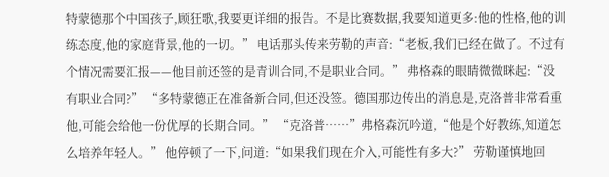特蒙德那个中国孩子,顾狂歌,我要更详细的报告。不是比赛数据,我要知道更多:他的性格,他的训练态度,他的家庭背景,他的一切。” 电话那头传来劳勒的声音:“老板,我们已经在做了。不过有个情况需要汇报——他目前还签的是青训合同,不是职业合同。” 弗格森的眼睛微微眯起:“没有职业合同?” “多特蒙德正在准备新合同,但还没签。德国那边传出的消息是,克洛普非常看重他,可能会给他一份优厚的长期合同。” “克洛普……”弗格森沉吟道,“他是个好教练,知道怎么培养年轻人。” 他停顿了一下,问道:“如果我们现在介入,可能性有多大?” 劳勒谨慎地回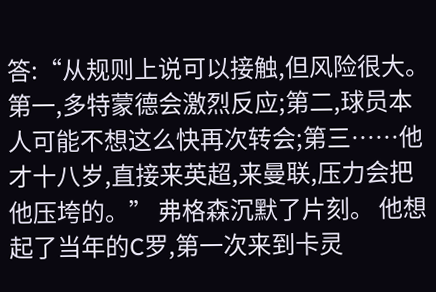答:“从规则上说可以接触,但风险很大。第一,多特蒙德会激烈反应;第二,球员本人可能不想这么快再次转会;第三……他才十八岁,直接来英超,来曼联,压力会把他压垮的。” 弗格森沉默了片刻。 他想起了当年的C罗,第一次来到卡灵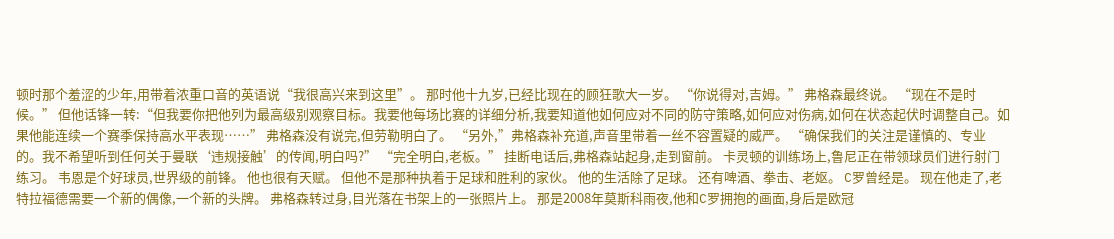顿时那个羞涩的少年,用带着浓重口音的英语说“我很高兴来到这里”。 那时他十九岁,已经比现在的顾狂歌大一岁。 “你说得对,吉姆。” 弗格森最终说。 “现在不是时候。” 但他话锋一转:“但我要你把他列为最高级别观察目标。我要他每场比赛的详细分析,我要知道他如何应对不同的防守策略,如何应对伤病,如何在状态起伏时调整自己。如果他能连续一个赛季保持高水平表现……” 弗格森没有说完,但劳勒明白了。 “另外,”弗格森补充道,声音里带着一丝不容置疑的威严。 “确保我们的关注是谨慎的、专业的。我不希望听到任何关于曼联‘违规接触’的传闻,明白吗?” “完全明白,老板。” 挂断电话后,弗格森站起身,走到窗前。 卡灵顿的训练场上,鲁尼正在带领球员们进行射门练习。 韦恩是个好球员,世界级的前锋。 他也很有天赋。 但他不是那种执着于足球和胜利的家伙。 他的生活除了足球。 还有啤酒、拳击、老妪。 C罗曾经是。 现在他走了,老特拉福德需要一个新的偶像,一个新的头牌。 弗格森转过身,目光落在书架上的一张照片上。 那是2008年莫斯科雨夜,他和C罗拥抱的画面,身后是欧冠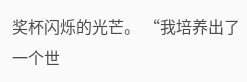奖杯闪烁的光芒。 “我培养出了一个世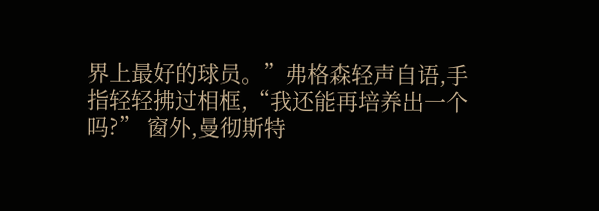界上最好的球员。”弗格森轻声自语,手指轻轻拂过相框,“我还能再培养出一个吗?” 窗外,曼彻斯特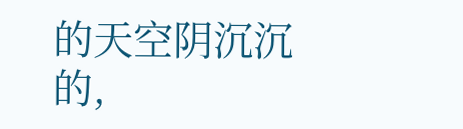的天空阴沉沉的,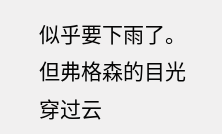似乎要下雨了。 但弗格森的目光穿过云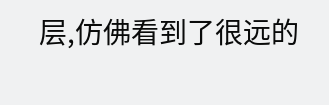层,仿佛看到了很远的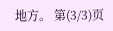地方。 第(3/3)页